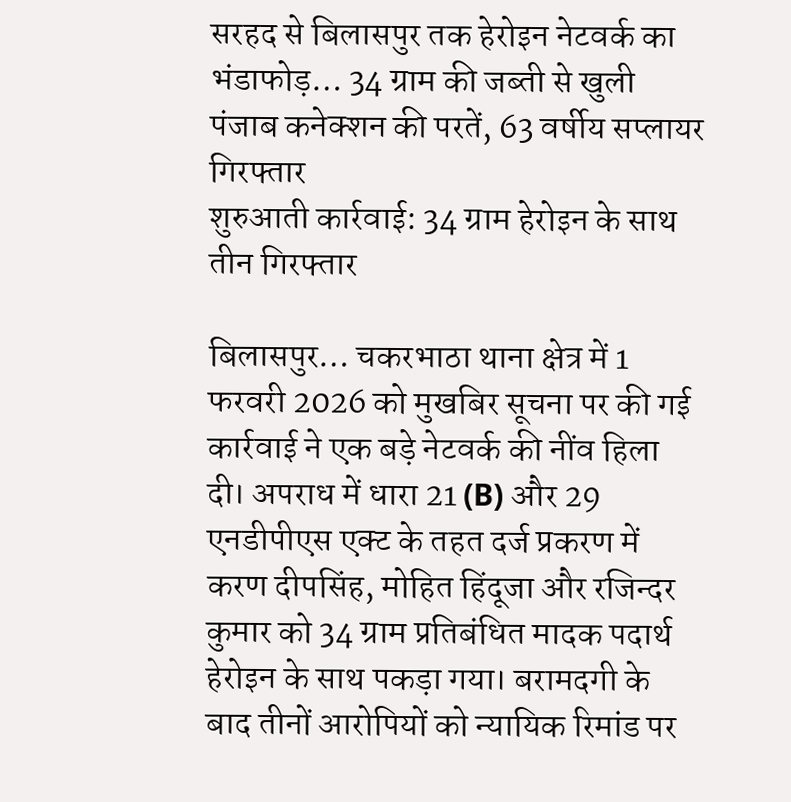सरहद से बिलासपुर तक हेरोइन नेटवर्क का भंडाफोड़… 34 ग्राम की जब्ती से खुली पंजाब कनेक्शन की परतें, 63 वर्षीय सप्लायर गिरफ्तार
शुरुआती कार्रवाई: 34 ग्राम हेरोइन के साथ तीन गिरफ्तार

बिलासपुर… चकरभाठा थाना क्षेत्र में 1 फरवरी 2026 को मुखबिर सूचना पर की गई कार्रवाई ने एक बड़े नेटवर्क की नींव हिला दी। अपराध में धारा 21 (B) और 29 एनडीपीएस एक्ट के तहत दर्ज प्रकरण में करण दीपसिंह, मोहित हिंदूजा और रजिन्दर कुमार को 34 ग्राम प्रतिबंधित मादक पदार्थ हेरोइन के साथ पकड़ा गया। बरामदगी के बाद तीनों आरोपियों को न्यायिक रिमांड पर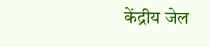केंद्रीय जेल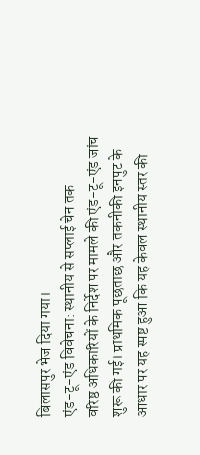बिलासपुर भेज दिया गया।
एंड-टू-एंड विवेचना: स्थानीय से सप्लाई चेन तक
वरिष्ठ अधिकारियों के निर्देश पर मामले की एंड-टू-एंड जांच शुरू की गई। प्राथमिक पूछताछ और तकनीकी इनपुट के आधार पर यह स्पष्ट हुआ कि यह केवल स्थानीय स्तर की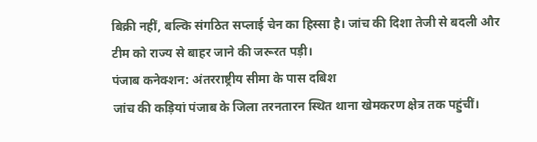बिक्री नहीं, बल्कि संगठित सप्लाई चेन का हिस्सा है। जांच की दिशा तेजी से बदली और टीम को राज्य से बाहर जाने की जरूरत पड़ी।
पंजाब कनेक्शन: अंतरराष्ट्रीय सीमा के पास दबिश
जांच की कड़ियां पंजाब के जिला तरनतारन स्थित थाना खेमकरण क्षेत्र तक पहुंचीं।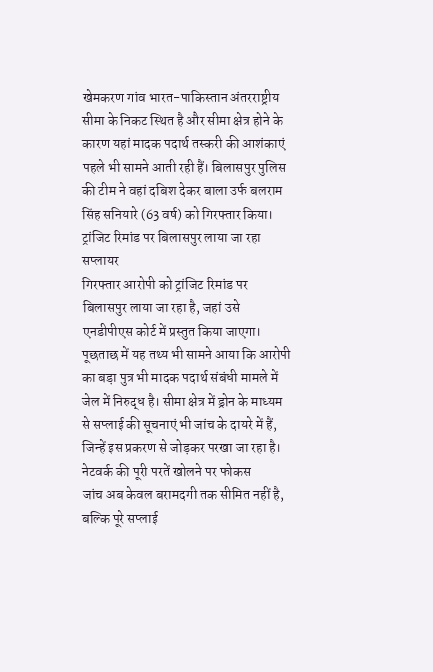खेमकरण गांव भारत-पाकिस्तान अंतरराष्ट्रीय सीमा के निकट स्थित है और सीमा क्षेत्र होने के कारण यहां मादक पदार्थ तस्करी की आशंकाएं पहले भी सामने आती रही हैं। बिलासपुर पुलिस की टीम ने वहां दबिश देकर बाला उर्फ बलराम सिंह सनियारे (63 वर्ष) को गिरफ्तार किया।
ट्रांजिट रिमांड पर बिलासपुर लाया जा रहा सप्लायर
गिरफ्तार आरोपी को ट्रांजिट रिमांड पर बिलासपुर लाया जा रहा है, जहां उसे एनडीपीएस कोर्ट में प्रस्तुत किया जाएगा। पूछताछ में यह तथ्य भी सामने आया कि आरोपी का बड़ा पुत्र भी मादक पदार्थ संबंधी मामले में जेल में निरुद्ध है। सीमा क्षेत्र में ड्रोन के माध्यम से सप्लाई की सूचनाएं भी जांच के दायरे में हैं, जिन्हें इस प्रकरण से जोड़कर परखा जा रहा है।
नेटवर्क की पूरी परतें खोलने पर फोकस
जांच अब केवल बरामदगी तक सीमित नहीं है, बल्कि पूरे सप्लाई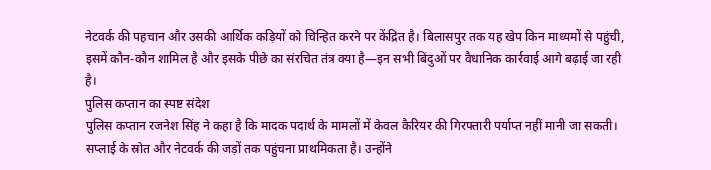नेटवर्क की पहचान और उसकी आर्थिक कड़ियों को चिन्हित करने पर केंद्रित है। बिलासपुर तक यह खेप किन माध्यमों से पहुंची, इसमें कौन-कौन शामिल है और इसके पीछे का संरचित तंत्र क्या है—इन सभी बिंदुओं पर वैधानिक कार्रवाई आगे बढ़ाई जा रही है।
पुलिस कप्तान का स्पष्ट संदेश
पुलिस कप्तान रजनेश सिंह ने कहा है कि मादक पदार्थ के मामलों में केवल कैरियर की गिरफ्तारी पर्याप्त नहीं मानी जा सकती। सप्लाई के स्रोत और नेटवर्क की जड़ों तक पहुंचना प्राथमिकता है। उन्होंने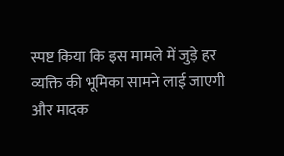स्पष्ट किया कि इस मामले में जुड़े हर व्यक्ति की भूमिका सामने लाई जाएगी और मादक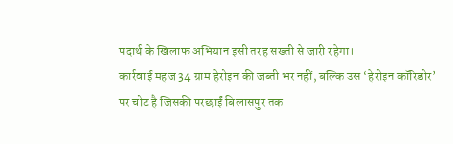पदार्थ के खिलाफ अभियान इसी तरह सख्ती से जारी रहेगा।
कार्रवाई महज 34 ग्राम हेरोइन की जब्ती भर नहीं, बल्कि उस ‘हेरोइन कॉरिडोर’ पर चोट है जिसकी परछाईं बिलासपुर तक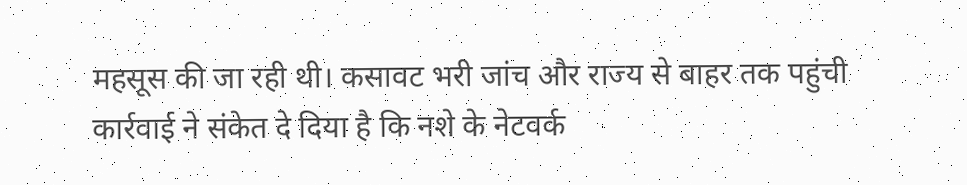महसूस की जा रही थी। कसावट भरी जांच और राज्य से बाहर तक पहुंची कार्रवाई ने संकेत दे दिया है कि नशे के नेटवर्क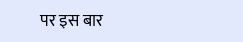पर इस बार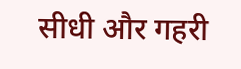सीधी और गहरी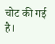चोट की गई है।